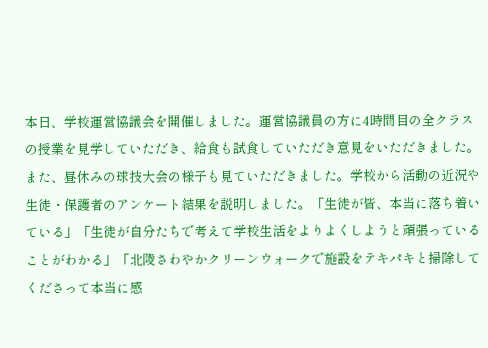本日、学校運営協議会を開催しました。運営協議員の方に4時間目の全クラスの授業を見学していただき、給食も試食していただき意見をいただきました。また、昼休みの球技大会の様子も見ていただきました。学校から活動の近況や生徒・保護者のアンケート結果を説明しました。「生徒が皆、本当に落ち着いている」「生徒が自分たちで考えて学校生活をよりよくしようと頑張っていることがわかる」「北陵さわやかクリーンウォークで施設をテキパキと掃除してくださって本当に感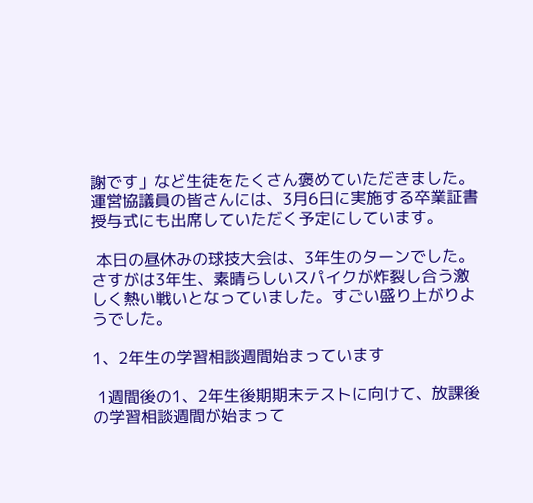謝です」など生徒をたくさん褒めていただきました。運営協議員の皆さんには、3月6日に実施する卒業証書授与式にも出席していただく予定にしています。

 本日の昼休みの球技大会は、3年生のターンでした。さすがは3年生、素晴らしいスパイクが炸裂し合う激しく熱い戦いとなっていました。すごい盛り上がりようでした。

1、2年生の学習相談週間始まっています

 1週間後の1、2年生後期期末テストに向けて、放課後の学習相談週間が始まって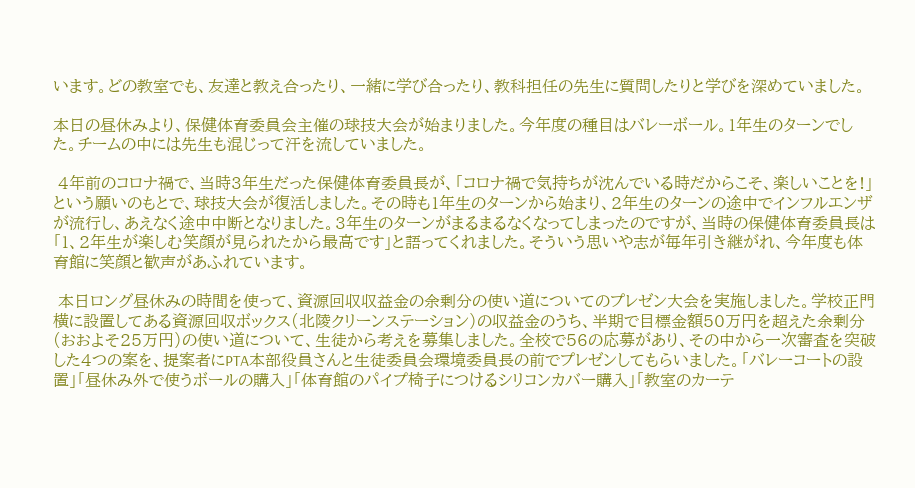います。どの教室でも、友達と教え合ったり、一緒に学び合ったり、教科担任の先生に質問したりと学びを深めていました。

本日の昼休みより、保健体育委員会主催の球技大会が始まりました。今年度の種目はバレーボール。1年生のターンでした。チームの中には先生も混じって汗を流していました。

 4年前のコロナ禍で、当時3年生だった保健体育委員長が、「コロナ禍で気持ちが沈んでいる時だからこそ、楽しいことを!」という願いのもとで、球技大会が復活しました。その時も1年生のターンから始まり、2年生のターンの途中でインフルエンザが流行し、あえなく途中中断となりました。3年生のターンがまるまるなくなってしまったのですが、当時の保健体育委員長は「1、2年生が楽しむ笑顔が見られたから最高です」と語ってくれました。そういう思いや志が毎年引き継がれ、今年度も体育館に笑顔と歓声があふれています。

 本日ロング昼休みの時間を使って、資源回収収益金の余剰分の使い道についてのプレゼン大会を実施しました。学校正門横に設置してある資源回収ボックス(北陵クリーンステーション)の収益金のうち、半期で目標金額50万円を超えた余剰分(おおよそ25万円)の使い道について、生徒から考えを募集しました。全校で56の応募があり、その中から一次審査を突破した4つの案を、提案者にPTA本部役員さんと生徒委員会環境委員長の前でプレゼンしてもらいました。「バレーコートの設置」「昼休み外で使うボールの購入」「体育館のパイプ椅子につけるシリコンカバー購入」「教室のカーテ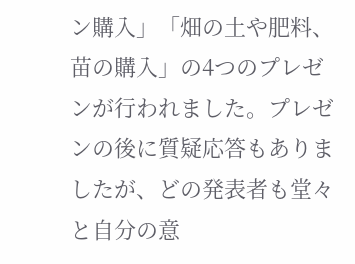ン購入」「畑の土や肥料、苗の購入」の4つのプレゼンが行われました。プレゼンの後に質疑応答もありましたが、どの発表者も堂々と自分の意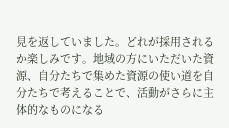見を返していました。どれが採用されるか楽しみです。地域の方にいただいた資源、自分たちで集めた資源の使い道を自分たちで考えることで、活動がさらに主体的なものになる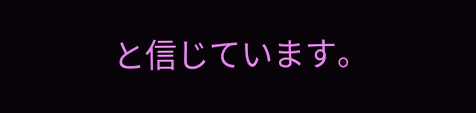と信じています。